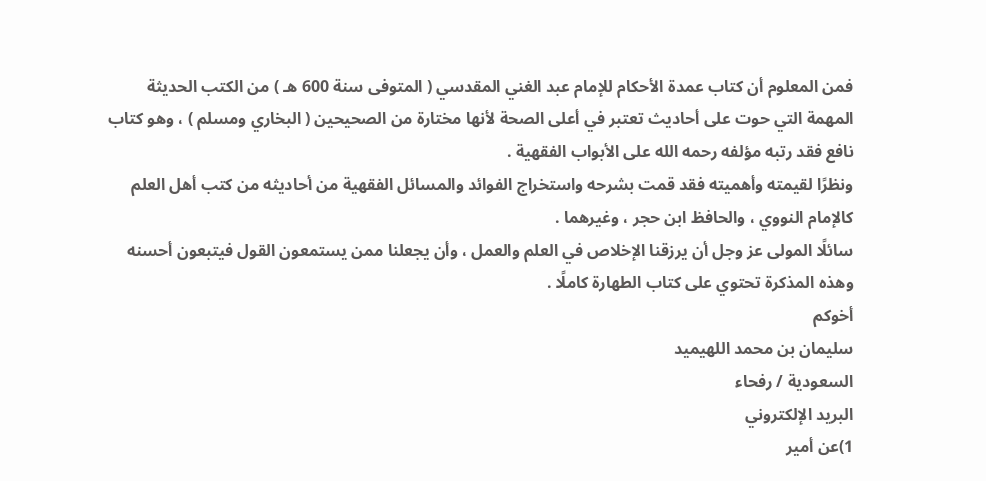فمن المعلوم أن كتاب عمدة الأحكام للإمام عبد الغني المقدسي ( المتوفى سنة 600 هـ ) من الكتب الحديثة المهمة التي حوت على أحاديث تعتبر في أعلى الصحة لأنها مختارة من الصحيحين ( البخاري ومسلم ) ، وهو كتاب نافع فقد رتبه مؤلفه رحمه الله على الأبواب الفقهية .
ونظرًا لقيمته وأهميته فقد قمت بشرحه واستخراج الفوائد والمسائل الفقهية من أحاديثه من كتب أهل العلم كالإمام النووي ، والحافظ ابن حجر ، وغيرهما .
سائلًا المولى عز وجل أن يرزقنا الإخلاص في العلم والعمل ، وأن يجعلنا ممن يستمعون القول فيتبعون أحسنه
وهذه المذكرة تحتوي على كتاب الطهارة كاملًا .
أخوكم
سليمان بن محمد اللهيميد
السعودية / رفحاء
البريد الإلكتروني
1)عن أمير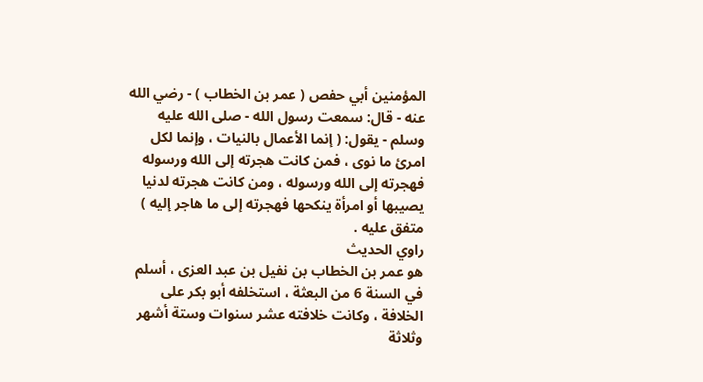المؤمنين أبي حفص ( عمر بن الخطاب ) - رضي الله عنه - قال: سمعت رسول الله - صلى الله عليه وسلم - يقول: ( إنما الأعمال بالنيات ، وإنما لكل امرئ ما نوى ، فمن كانت هجرته إلى الله ورسوله فهجرته إلى الله ورسوله ، ومن كانت هجرته لدنيا يصيبها أو امرأة ينكحها فهجرته إلى ما هاجر إليه ) متفق عليه .
راوي الحديث
هو عمر بن الخطاب بن نفيل بن عبد العزى ، أسلم في السنة 6 من البعثة ، استخلفه أبو بكر على الخلافة ، وكانت خلافته عشر سنوات وستة أشهر وثلاثة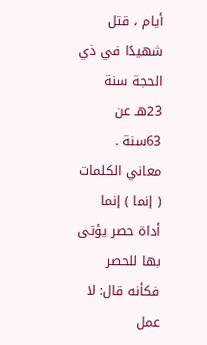أيام ، قتل شهيدًا في ذي الحجة سنة 23هـ عن 63سنة .
معاني الكلمات
( إنما ) إنما أداة حصر يؤتى بها للحصر فكأنه قال: لا عمل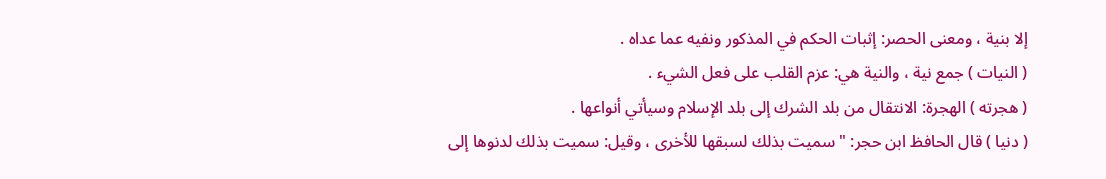إلا بنية ، ومعنى الحصر: إثبات الحكم في المذكور ونفيه عما عداه .
( النيات ) جمع نية ، والنية هي: عزم القلب على فعل الشيء .
( هجرته ) الهجرة: الانتقال من بلد الشرك إلى بلد الإسلام وسيأتي أنواعها .
( دنيا ) قال الحافظ ابن حجر: " سميت بذلك لسبقها للأخرى ، وقيل: سميت بذلك لدنوها إلى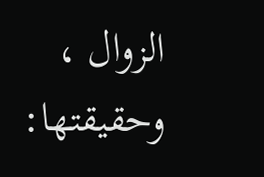الزوال ، وحقيقتها: